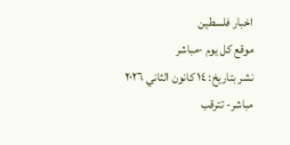اخبار فلسطين
موقع كل يوم -مباشر
نشر بتاريخ: ١٤ كانون الثاني ٢٠٢٦
مباشر- تترقب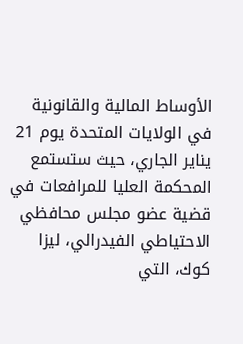الأوساط المالية والقانونية في الولايات المتحدة يوم 21 يناير الجاري، حيث ستستمع المحكمة العليا للمرافعات في قضية عضو مجلس محافظي الاحتياطي الفيدرالي، ليزا كوك، التي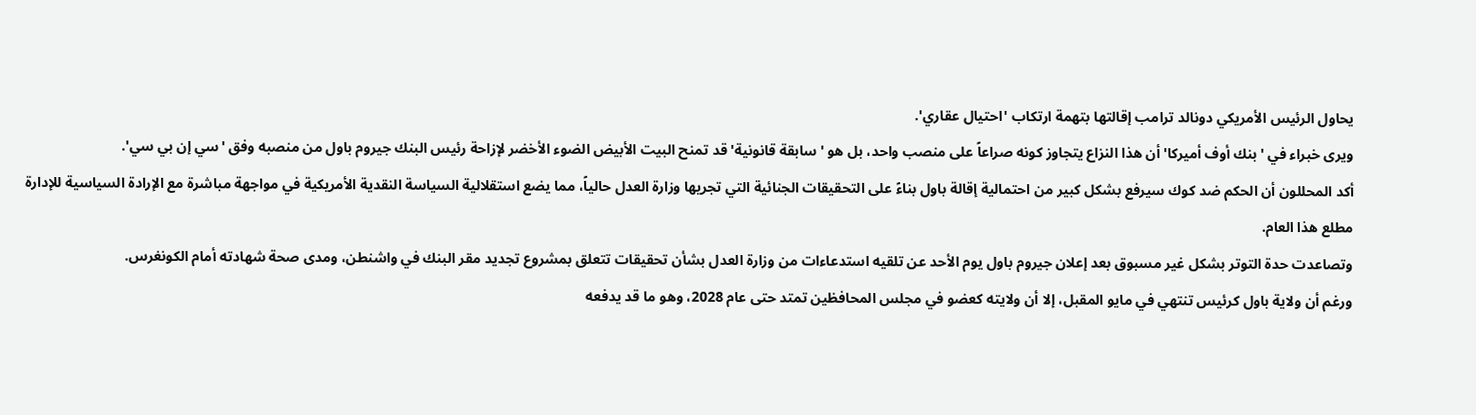يحاول الرئيس الأمريكي دونالد ترامب إقالتها بتهمة ارتكاب 'احتيال عقاري'.
ويرى خبراء في 'بنك أوف أميركا'أن هذا النزاع يتجاوز كونه صراعاً على منصب واحد، بل هو 'سابقة قانونية' قد تمنح البيت الأبيض الضوء الأخضر لإزاحة رئيس البنك جيروم باول من منصبه وفق 'سي إن بي سي'.
أكد المحللون أن الحكم ضد كوك سيرفع بشكل كبير من احتمالية إقالة باول بناءً على التحقيقات الجنائية التي تجريها وزارة العدل حالياً، مما يضع استقلالية السياسة النقدية الأمريكية في مواجهة مباشرة مع الإرادة السياسية للإدارة مطلع هذا العام.
وتصاعدت حدة التوتر بشكل غير مسبوق بعد إعلان جيروم باول يوم الأحد عن تلقيه استدعاءات من وزارة العدل بشأن تحقيقات تتعلق بمشروع تجديد مقر البنك في واشنطن، ومدى صحة شهادته أمام الكونغرس.
ورغم أن ولاية باول كرئيس تنتهي في مايو المقبل، إلا أن ولايته كعضو في مجلس المحافظين تمتد حتى عام 2028، وهو ما قد يدفعه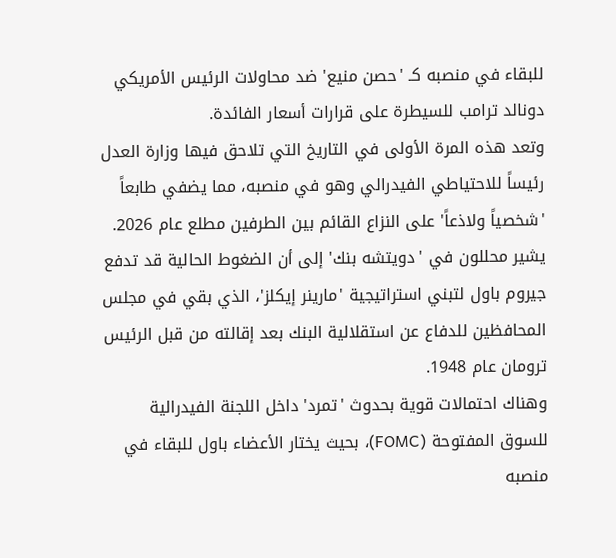للبقاء في منصبه كـ 'حصن منيع' ضد محاولات الرئيس الأمريكي دونالد ترامب للسيطرة على قرارات أسعار الفائدة.
وتعد هذه المرة الأولى في التاريخ التي تلاحق فيها وزارة العدل رئيساً للاحتياطي الفيدرالي وهو في منصبه، مما يضفي طابعاً 'شخصياً ولاذعاً' على النزاع القائم بين الطرفين مطلع عام 2026.
يشير محللون في 'دويتشه بنك' إلى أن الضغوط الحالية قد تدفع جيروم باول لتبني استراتيجية 'مارينر إيكلز'، الذي بقي في مجلس المحافظين للدفاع عن استقلالية البنك بعد إقالته من قبل الرئيس ترومان عام 1948.
وهناك احتمالات قوية بحدوث 'تمرد' داخل اللجنة الفيدرالية للسوق المفتوحة (FOMC)، بحيث يختار الأعضاء باول للبقاء في منصبه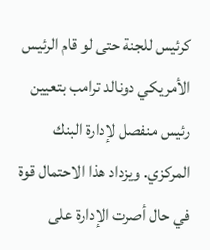كرئيس للجنة حتى لو قام الرئيس الأمريكي دونالد ترامب بتعيين رئيس منفصل لإدارة البنك المركزي. ويزداد هذا الاحتمال قوة في حال أصرت الإدارة على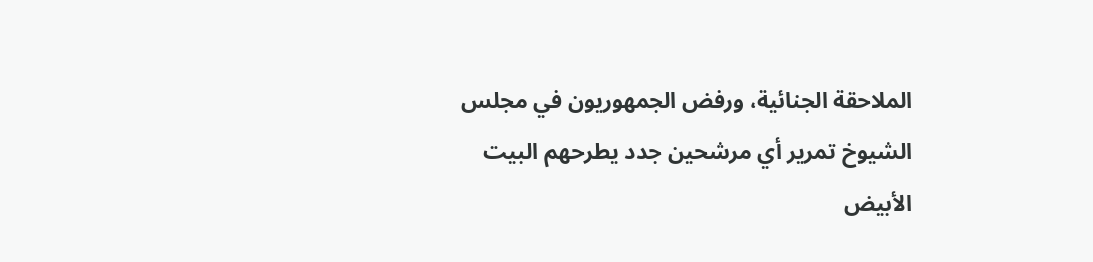الملاحقة الجنائية، ورفض الجمهوريون في مجلس الشيوخ تمرير أي مرشحين جدد يطرحهم البيت الأبيض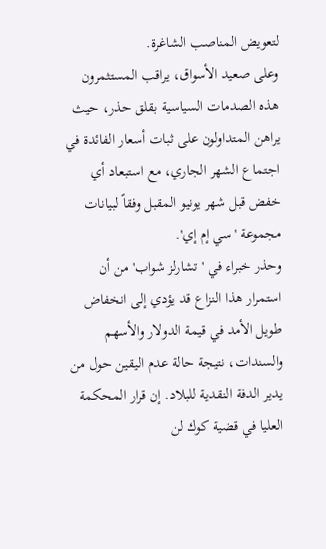لتعويض المناصب الشاغرة.
وعلى صعيد الأسواق، يراقب المستثمرون هذه الصدمات السياسية بقلق حذر، حيث يراهن المتداولون على ثبات أسعار الفائدة في اجتماع الشهر الجاري، مع استبعاد أي خفض قبل شهر يونيو المقبل وفقاً لبيانات مجموعة 'سي إم إي'.
وحذر خبراء في 'تشارلز شواب' من أن استمرار هذا النزاع قد يؤدي إلى انخفاض طويل الأمد في قيمة الدولار والأسهم والسندات، نتيجة حالة عدم اليقين حول من يدير الدفة النقدية للبلاد. إن قرار المحكمة العليا في قضية كوك لن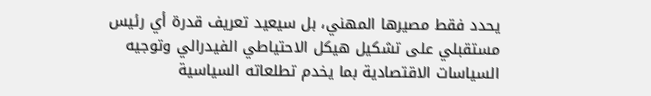يحدد فقط مصيرها المهني، بل سيعيد تعريف قدرة أي رئيس مستقبلي على تشكيل هيكل الاحتياطي الفيدرالي وتوجيه السياسات الاقتصادية بما يخدم تطلعاته السياسية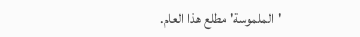'الملموسة' مطلع هذا العام.